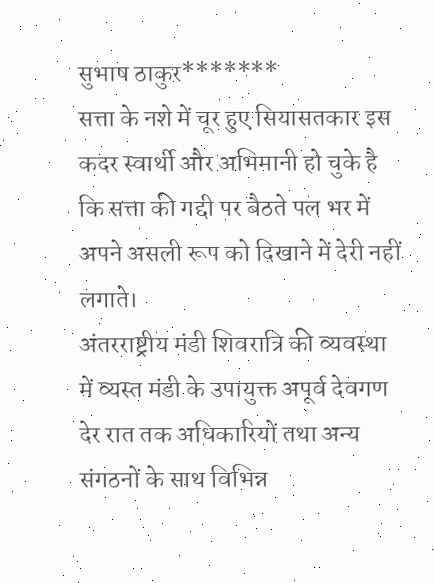सुभाष ठाकुर*******
सत्ता के नशे में चूर हुए सियासतकार इस कदर स्वार्थी और अभिमानी हो चुके है कि सत्ता की गद्दी पर बैठते पल भर में अपने असली रूप को दिखाने में देरी नहीं लगाते।
अंतरराष्ट्रीय मंडी शिवरात्रि की व्यवस्था में व्यस्त मंडी के उपायुक्त अपूर्व देवगण देर रात तक अधिकारियों तथा अन्य संगठनों के साथ विभिन्न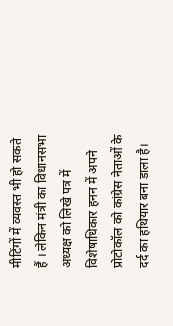मीटिंगों में व्यवस्त भी हो सकते हैं । लेकिन मंत्री का विधानसभा अध्यक्ष को लिखे पत्र में विशेषाधिकार हनन में अपने प्रोटोकॉल को कांग्रेस नेताओं के दर्द का हथियार बना डाला है।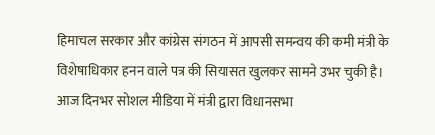हिमाचल सरकार और कांग्रेस संगठन में आपसी समन्वय की कमी मंत्री के विशेषाधिकार हनन वाले पत्र की सियासत खुलकर सामने उभर चुकी है।
आज दिनभर सोशल मीडिया में मंत्री द्वारा विधानसभा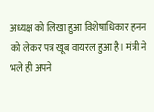अध्यक्ष को लिखा हुआ विशेषाधिकार हनन को लेकर पत्र खूब वायरल हुआ है। मंत्री ने भले ही अपने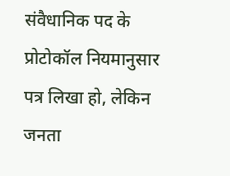संवैधानिक पद के प्रोटोकॉल नियमानुसार पत्र लिखा हो, लेकिन जनता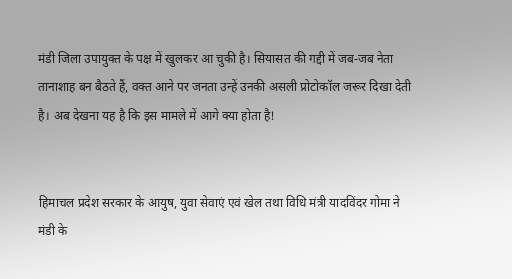मंडी जिला उपायुक्त के पक्ष में खुलकर आ चुकी है। सियासत की गद्दी में जब-जब नेता तानाशाह बन बैठते हैं, वक्त आने पर जनता उन्हें उनकी असली प्रोटोकॉल जरूर दिखा देती है। अब देखना यह है कि इस मामले में आगे क्या होता है!


हिमाचल प्रदेश सरकार के आयुष, युवा सेवाएं एवं खेल तथा विधि मंत्री यादविंदर गोमा ने मंडी के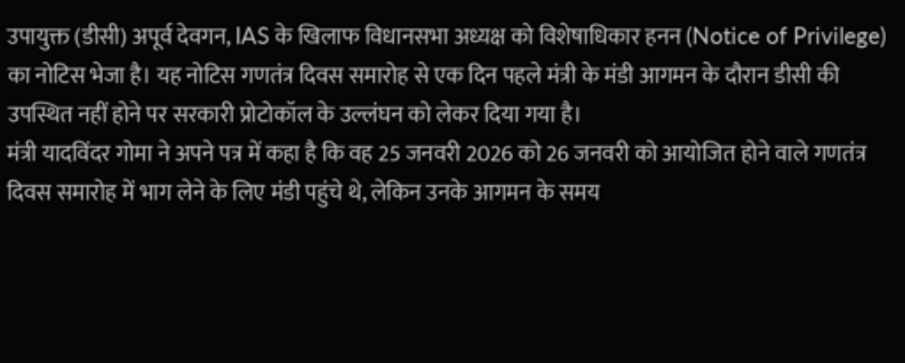उपायुक्त (डीसी) अपूर्व देवगन, IAS के खिलाफ विधानसभा अध्यक्ष को विशेषाधिकार हनन (Notice of Privilege) का नोटिस भेजा है। यह नोटिस गणतंत्र दिवस समारोह से एक दिन पहले मंत्री के मंडी आगमन के दौरान डीसी की उपस्थित नहीं होने पर सरकारी प्रोटोकॉल के उल्लंघन को लेकर दिया गया है।
मंत्री यादविंदर गोमा ने अपने पत्र में कहा है कि वह 25 जनवरी 2026 को 26 जनवरी को आयोजित होने वाले गणतंत्र दिवस समारोह में भाग लेने के लिए मंडी पहुंचे थे, लेकिन उनके आगमन के समय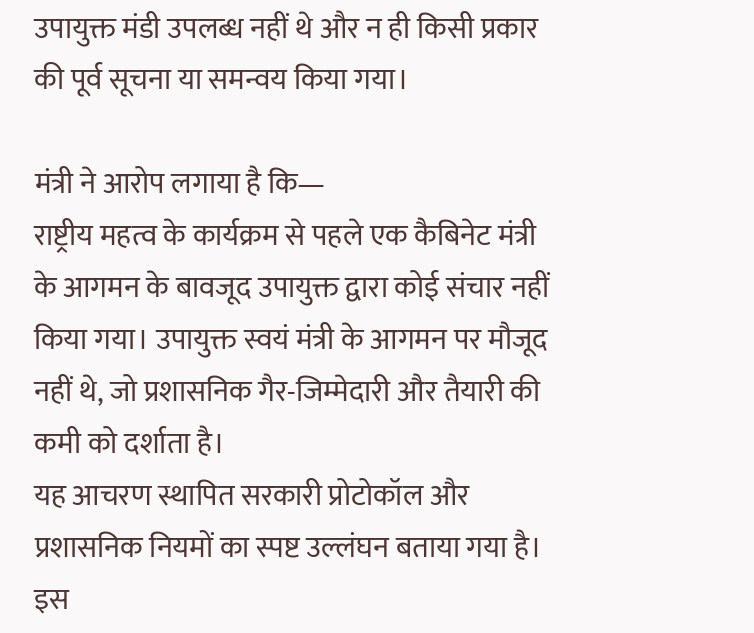उपायुक्त मंडी उपलब्ध नहीं थे और न ही किसी प्रकार की पूर्व सूचना या समन्वय किया गया।

मंत्री ने आरोप लगाया है कि—
राष्ट्रीय महत्व के कार्यक्रम से पहले एक कैबिनेट मंत्री के आगमन के बावजूद उपायुक्त द्वारा कोई संचार नहीं किया गया। उपायुक्त स्वयं मंत्री के आगमन पर मौजूद नहीं थे, जो प्रशासनिक गैर-जिम्मेदारी और तैयारी की कमी को दर्शाता है।
यह आचरण स्थापित सरकारी प्रोटोकॉल और प्रशासनिक नियमों का स्पष्ट उल्लंघन बताया गया है।
इस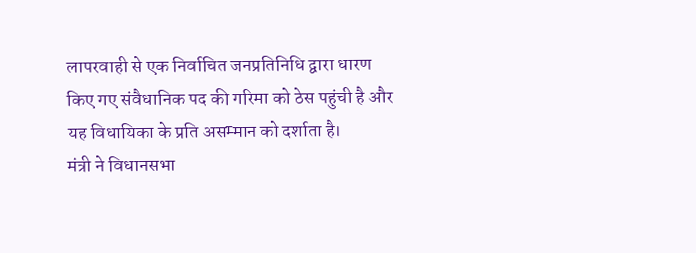लापरवाही से एक निर्वाचित जनप्रतिनिधि द्वारा धारण किए गए संवैधानिक पद की गरिमा को ठेस पहुंची है और यह विधायिका के प्रति असम्मान को दर्शाता है।
मंत्री ने विधानसभा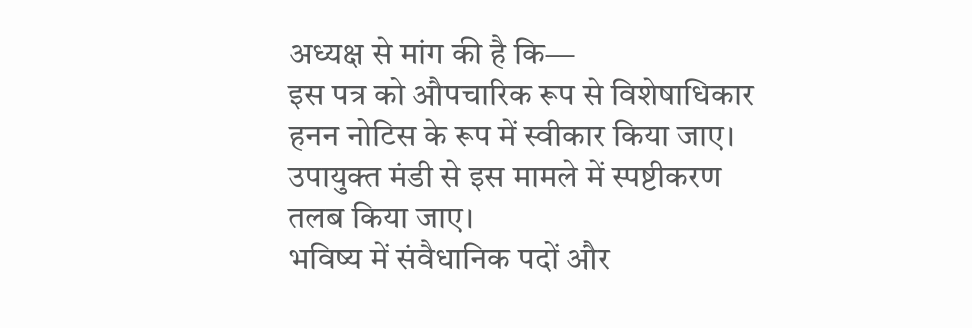अध्यक्ष से मांग की है कि—
इस पत्र को औपचारिक रूप से विशेषाधिकार हनन नोटिस के रूप में स्वीकार किया जाए।
उपायुक्त मंडी से इस मामले में स्पष्टीकरण तलब किया जाए।
भविष्य में संवैधानिक पदों और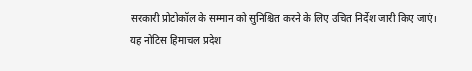सरकारी प्रोटोकॉल के सम्मान को सुनिश्चित करने के लिए उचित निर्देश जारी किए जाएं।
यह नोटिस हिमाचल प्रदेश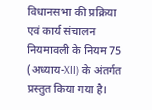विधानसभा की प्रक्रिया एवं कार्य संचालन नियमावली के नियम 75 (अध्याय-XII) के अंतर्गत प्रस्तुत किया गया है।